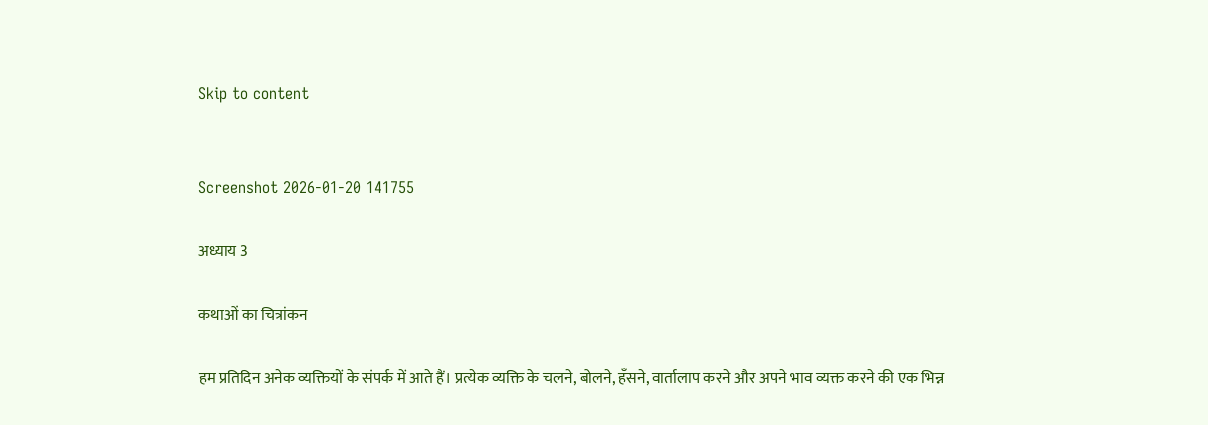Skip to content


Screenshot 2026-01-20 141755

अध्याय 3

कथाओं का चित्रांकन

हम प्रतिदिन अनेक व्यक्तियों के संपर्क में आते हैं। प्रत्येक व्यक्ति के चलने, बोलने, हँसने, वार्तालाप करने और अपने भाव व्यक्त करने की एक भिन्न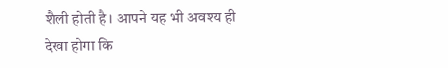शैली होती है। आपने यह भी अवश्य ही देखा होगा कि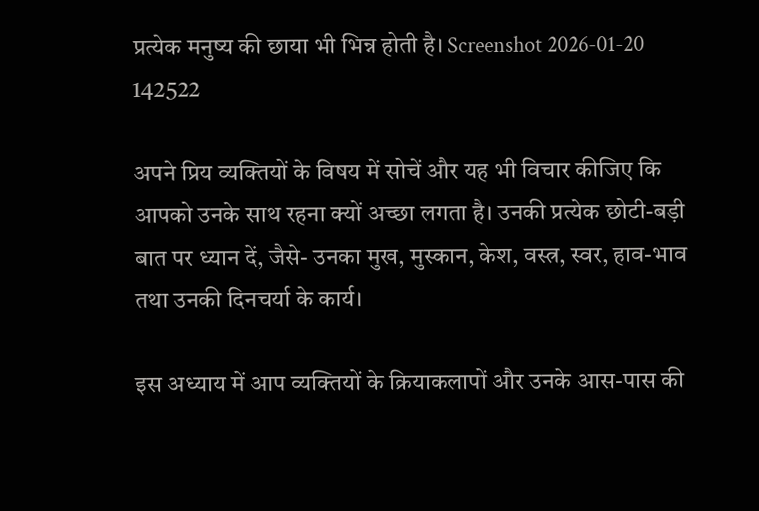प्रत्येक मनुष्य की छाया भी भिन्न होती है। Screenshot 2026-01-20 142522

अपने प्रिय व्यक्तियों के विषय में सोचें और यह भी विचार कीजिए कि आपको उनके साथ रहना क्यों अच्छा लगता है। उनकी प्रत्येक छोटी-बड़ी बात पर ध्यान दें, जैसे- उनका मुख, मुस्कान, केश, वस्त्र, स्वर, हाव-भाव तथा उनकी दिनचर्या के कार्य।

इस अध्याय में आप व्यक्तियों के क्रियाकलापों और उनके आस-पास की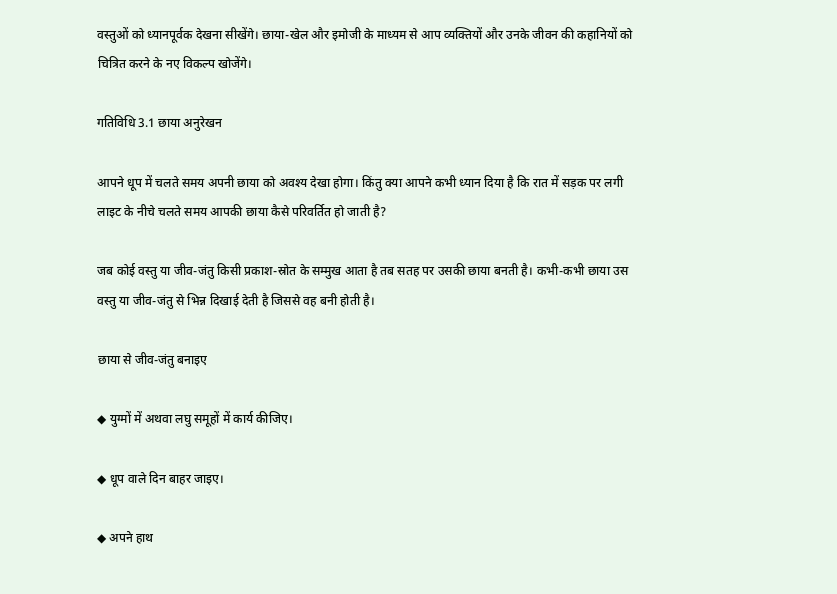वस्तुओं को ध्यानपूर्वक देखना सीखेंगे। छाया-खेल और इमोजी के माध्यम से आप व्यक्तियों और उनके जीवन की कहानियों को चित्रित करने के नए विकल्प खोजेंगे।

गतिविधि 3.1 छाया अनुरेखन

आपने धूप में चलते समय अपनी छाया को अवश्य देखा होगा। किंतु क्या आपने कभी ध्यान दिया है कि रात में सड़क पर लगी लाइट के नीचे चलते समय आपकी छाया कैसे परिवर्तित हो जाती है?

जब कोई वस्तु या जीव-जंतु किसी प्रकाश-स्रोत के सम्मुख आता है तब सतह पर उसकी छाया बनती है। कभी-कभी छाया उस वस्तु या जीव-जंतु से भिन्न दिखाई देती है जिससे वह बनी होती है।

छाया से जीव-जंतु बनाइए

◆ युग्मों में अथवा लघु समूहों में कार्य कीजिए।

◆ धूप वाले दिन बाहर जाइए।

◆ अपने हाथ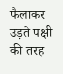फैलाकर उड़ते पक्षी की तरह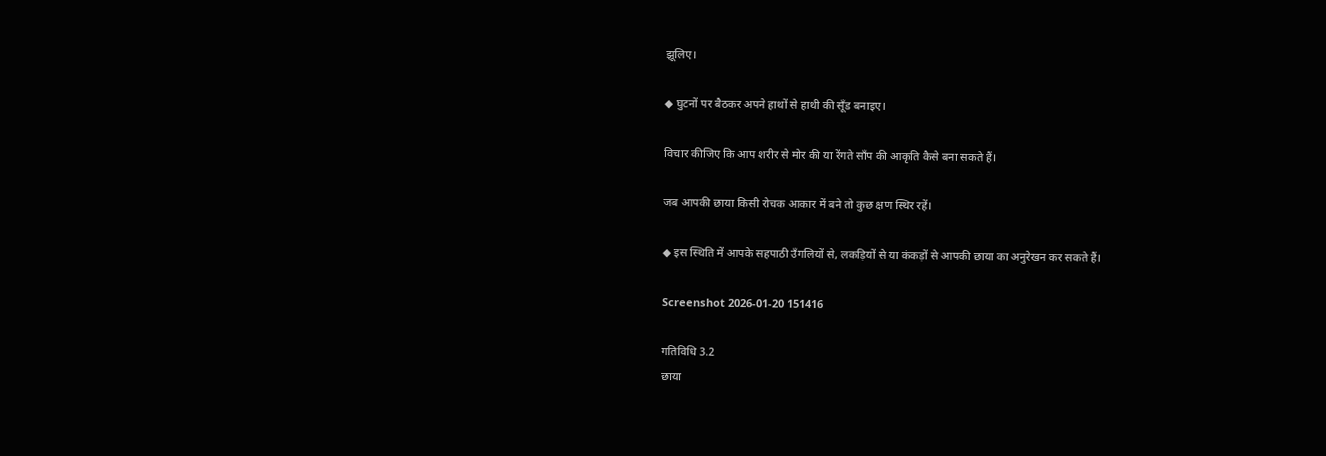झूलिए।

◆ घुटनों पर बैठकर अपने हाथों से हाथी की सूँड बनाइए।

विचार कीजिए कि आप शरीर से मोर की या रेंगते साँप की आकृति कैसे बना सकते हैं।

जब आपकी छाया किसी रोचक आकार में बने तो कुछ क्षण स्थिर रहें।

◆ इस स्थिति में आपके सहपाठी उँगलियों से, लकड़ियों से या कंकड़ों से आपकी छाया का अनुरेखन कर सकते हैं।

Screenshot 2026-01-20 151416

गतिविधि 3.2
छाया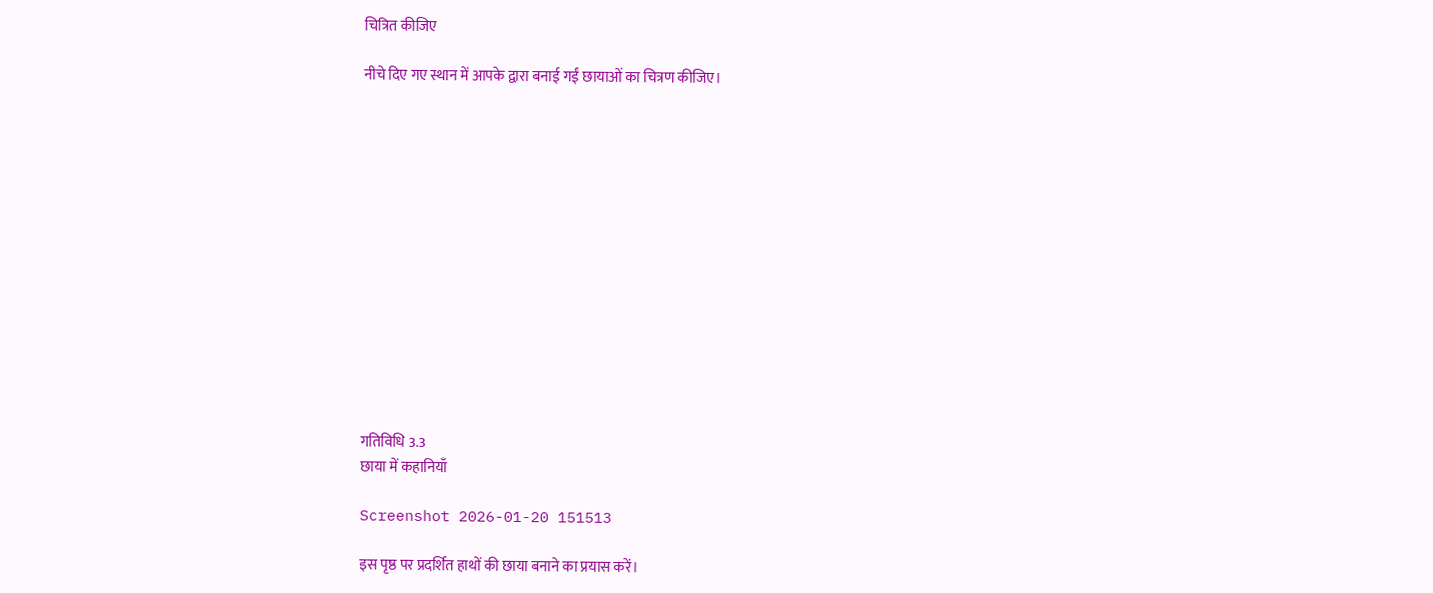चित्रित कीजिए

नीचे दिए गए स्थान में आपके द्वारा बनाई गईं छायाओं का चित्रण कीजिए।














गतिविधि 3.3
छाया में कहानियाँ

Screenshot 2026-01-20 151513

इस पृष्ठ पर प्रदर्शित हाथों की छाया बनाने का प्रयास करें।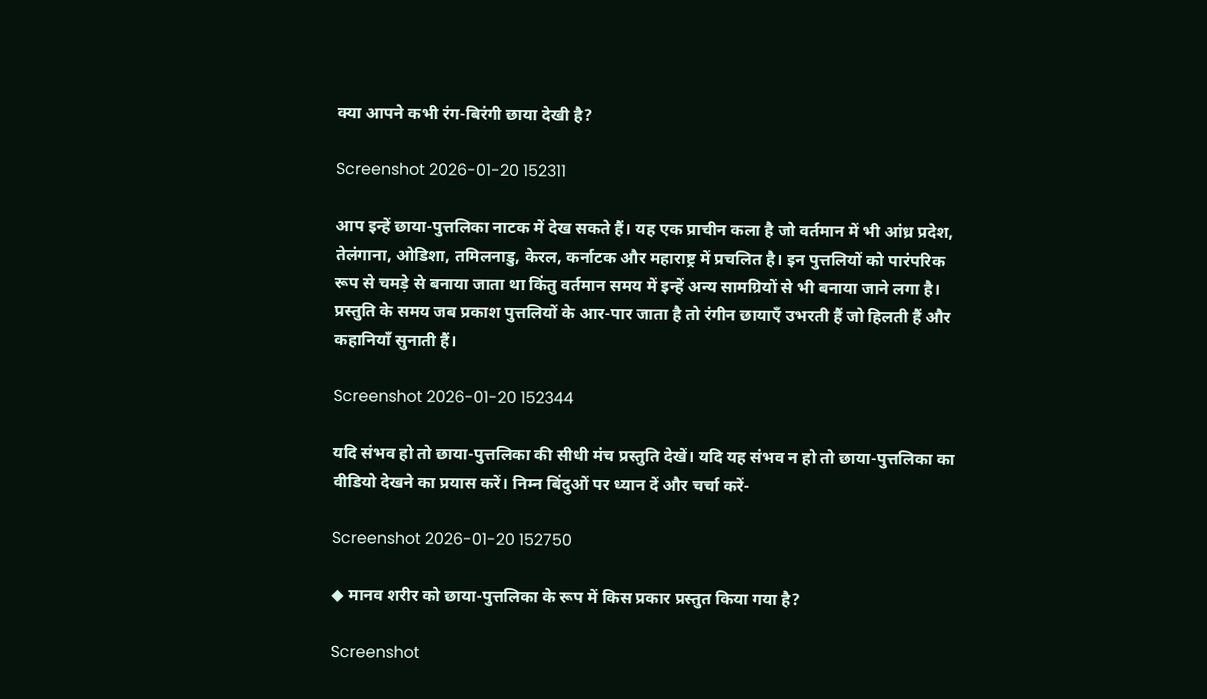क्या आपने कभी रंग-बिरंगी छाया देखी है?

Screenshot 2026-01-20 152311

आप इन्हें छाया-पुत्तलिका नाटक में देख सकते हैं। यह एक प्राचीन कला है जो वर्तमान में भी आंध्र प्रदेश, तेलंगाना, ओडिशा, तमिलनाडु, केरल, कर्नाटक और महाराष्ट्र में प्रचलित है। इन पुत्तलियों को पारंपरिक रूप से चमड़े से बनाया जाता था किंतु वर्तमान समय में इन्हें अन्य सामग्रियों से भी बनाया जाने लगा है। प्रस्तुति के समय जब प्रकाश पुत्तलियों के आर-पार जाता है तो रंगीन छायाएँ उभरती हैं जो हिलती हैं और कहानियाँ सुनाती हैं।

Screenshot 2026-01-20 152344

यदि संभव हो तो छाया-पुत्तलिका की सीधी मंच प्रस्तुति देखें। यदि यह संभव न हो तो छाया-पुत्तलिका का वीडियो देखने का प्रयास करें। निम्न बिंदुओं पर ध्यान दें और चर्चा करें-

Screenshot 2026-01-20 152750

◆ मानव शरीर को छाया-पुत्तलिका के रूप में किस प्रकार प्रस्तुत किया गया है?

Screenshot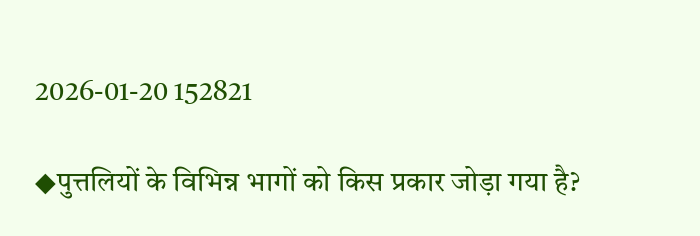2026-01-20 152821

◆पुत्तलियों के विभिन्न भागों को किस प्रकार जोड़ा गया है?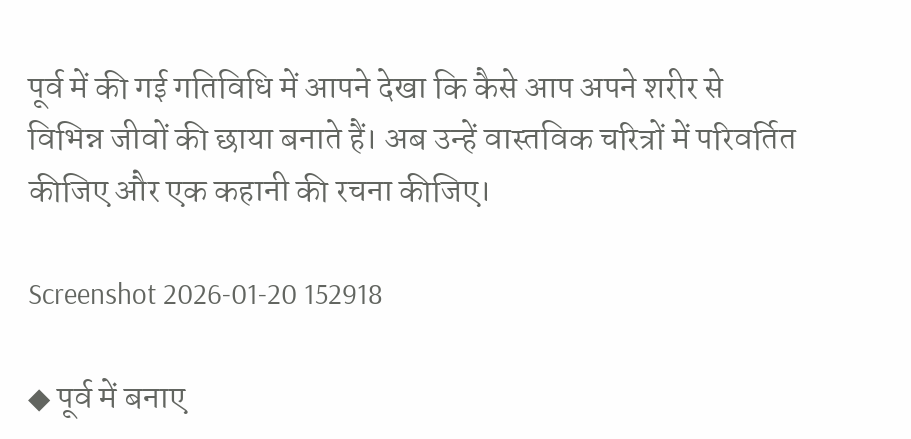पूर्व में की गई गतिविधि में आपने देखा कि कैसे आप अपने शरीर से विभिन्न जीवों की छाया बनाते हैं। अब उन्हें वास्तविक चरित्रों में परिवर्तित कीजिए और एक कहानी की रचना कीजिए।

Screenshot 2026-01-20 152918

◆ पूर्व में बनाए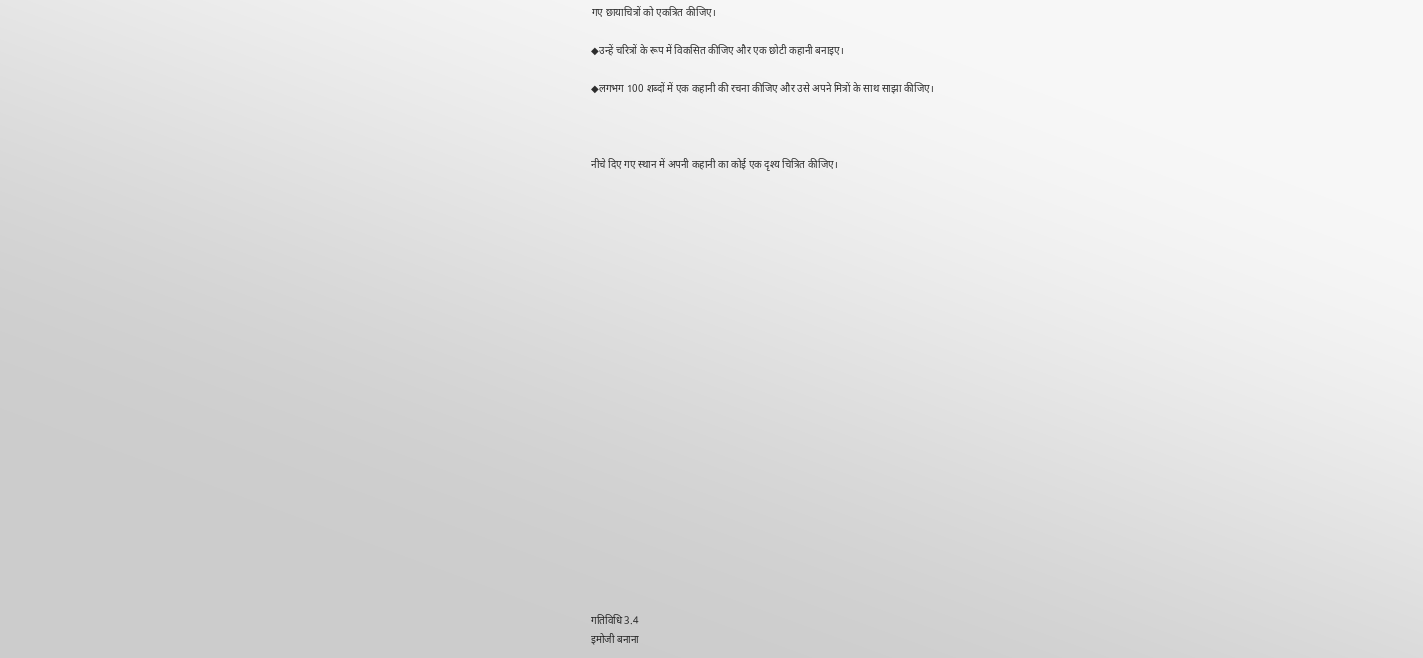गए छायाचित्रों को एकत्रित कीजिए।

◆उन्हें चरित्रों के रूप में विकसित कीजिए और एक छोटी कहानी बनाइए।

◆लगभग 100 शब्दों में एक कहानी की रचना कीजिए और उसे अपने मित्रों के साथ साझा कीजिए।



नीचे दिए गए स्थान में अपनी कहानी का कोई एक दृश्य चित्रित कीजिए।























गतिविधि 3.4
इमोजी बनाना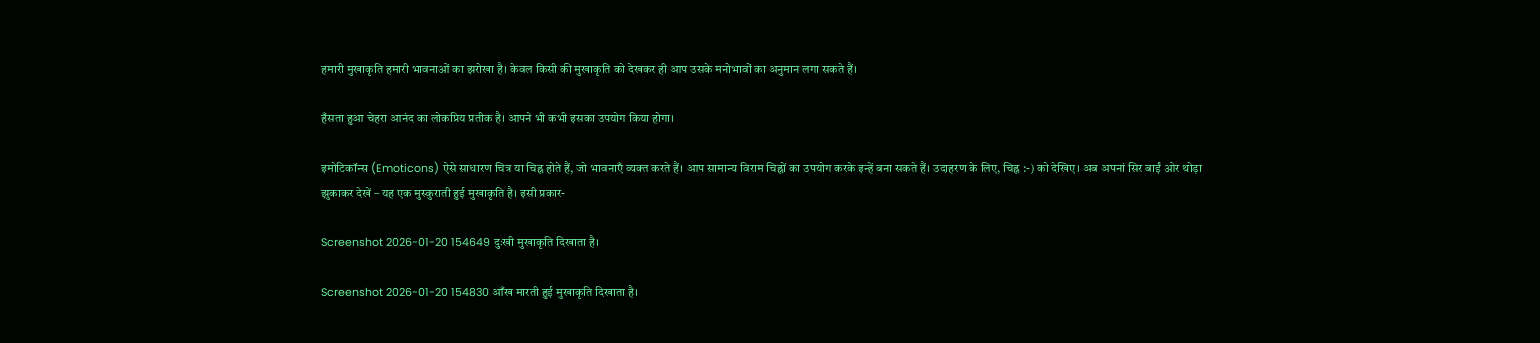हमारी मुखाकृति हमारी भावनाओं का झरोखा है। केवल किसी की मुखाकृति को देखकर ही आप उसके मनोभावों का अनुमान लगा सकते हैं।

हँसता हुआ चेहरा आनंद का लोकप्रिय प्रतीक है। आपने भी कभी इसका उपयोग किया होगा।

इमोटिकॉन्स (Emoticons) ऐसे साधारण चित्र या चिह्न होते हैं, जो भावनाएँ व्यक्त करते हैं। आप सामान्य विराम चिह्नों का उपयोग करके इन्हें बना सकते हैं। उदाहरण के लिए, चिह्न :-) को देखिए। अब अपनां सिर बाईं ओर थोड़ा झुकाकर देखें – यह एक मुस्कुराती हुई मुखाकृति है। इसी प्रकार-

Screenshot 2026-01-20 154649 दुःखी मुखाकृति दिखाता है।

Screenshot 2026-01-20 154830 आँख मारती हुई मुखाकृति दिखाता है।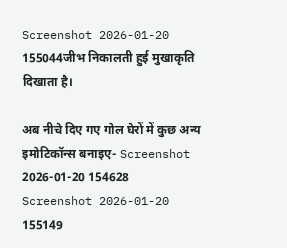Screenshot 2026-01-20 155044जीभ निकालती हुई मुखाकृति दिखाता है।

अब नीचे दिए गए गोल घेरों में कुछ अन्य इमोटिकॉन्स बनाइए- Screenshot 2026-01-20 154628 Screenshot 2026-01-20 155149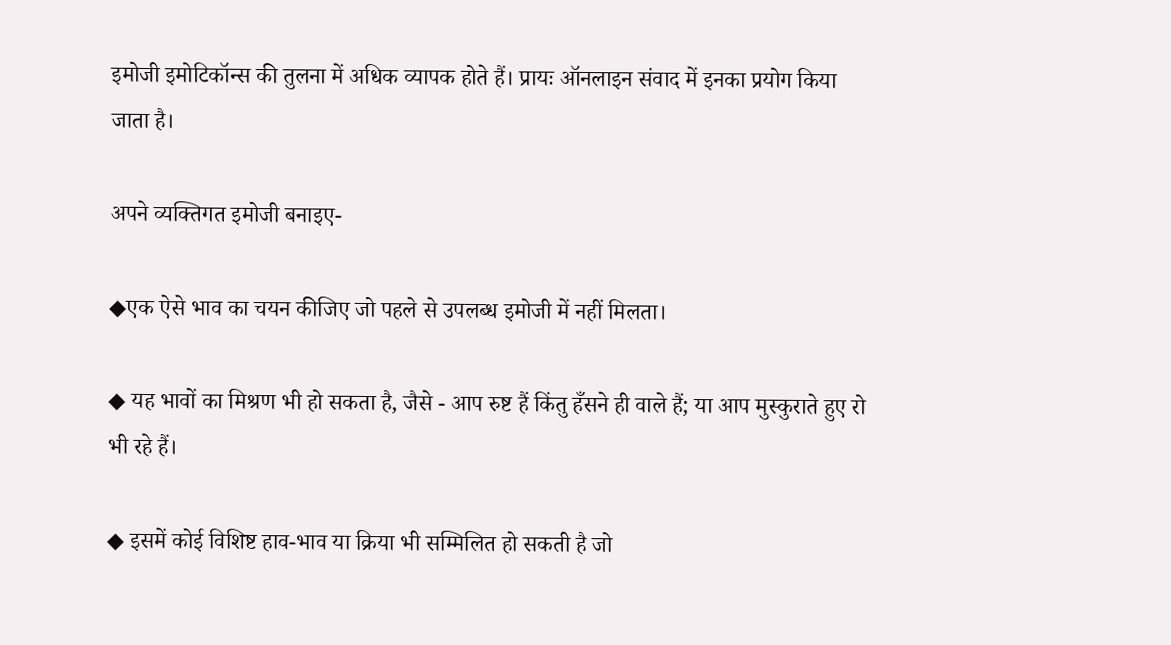इमोजी इमोटिकॉन्स की तुलना में अधिक व्यापक होते हैं। प्रायः ऑनलाइन संवाद में इनका प्रयोग किया जाता है।

अपने व्यक्तिगत इमोजी बनाइए-

◆एक ऐसे भाव का चयन कीजिए जो पहले से उपलब्ध इमोजी में नहीं मिलता।

◆ यह भावों का मिश्रण भी हो सकता है, जैसे - आप रुष्ट हैं किंतु हँसने ही वाले हैं; या आप मुस्कुराते हुए रो भी रहे हैं।

◆ इसमें कोई विशिष्ट हाव-भाव या क्रिया भी सम्मिलित हो सकती है जो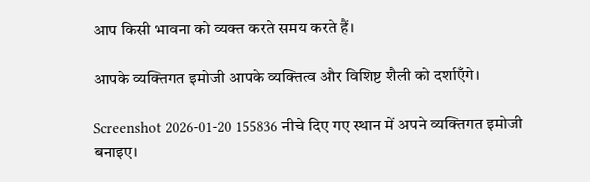आप किसी भावना को व्यक्त करते समय करते हैं।

आपके व्यक्तिगत इमोजी आपके व्यक्तित्व और विशिष्ट शैली को दर्शाएँगे।

Screenshot 2026-01-20 155836 नीचे दिए गए स्थान में अपने व्यक्तिगत इमोजी बनाइए।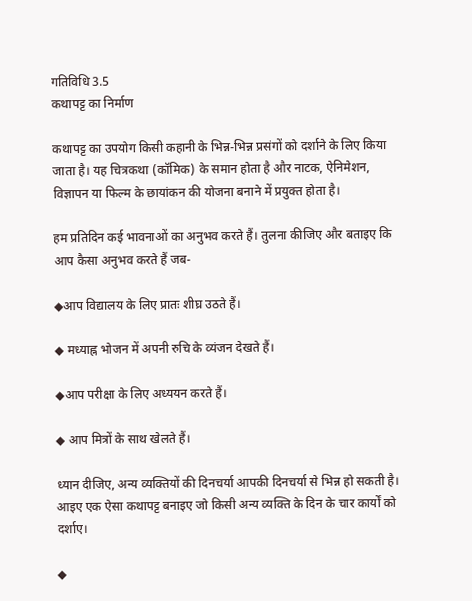गतिविधि 3.5
कथापट्ट का निर्माण

कथापट्ट का उपयोग किसी कहानी के भिन्न-भिन्न प्रसंगों को दर्शाने के लिए किया जाता है। यह चित्रकथा (कॉमिक) के समान होता है और नाटक, ऐनिमेशन, विज्ञापन या फिल्म के छायांकन की योजना बनाने में प्रयुक्त होता है।

हम प्रतिदिन कई भावनाओं का अनुभव करते हैं। तुलना कीजिए और बताइए कि आप कैसा अनुभव करते हैं जब-

◆आप विद्यालय के लिए प्रातः शीघ्र उठते हैं।

◆ मध्याह्न भोजन में अपनी रुचि के व्यंजन देखते हैं।

◆आप परीक्षा के लिए अध्ययन करते हैं।

◆ आप मित्रों के साथ खेलते हैं।

ध्यान दीजिए, अन्य व्यक्तियों की दिनचर्या आपकी दिनचर्या से भिन्न हो सकती है। आइए एक ऐसा कथापट्ट बनाइए जो किसी अन्य व्यक्ति के दिन के चार कार्यों को दर्शाए।

◆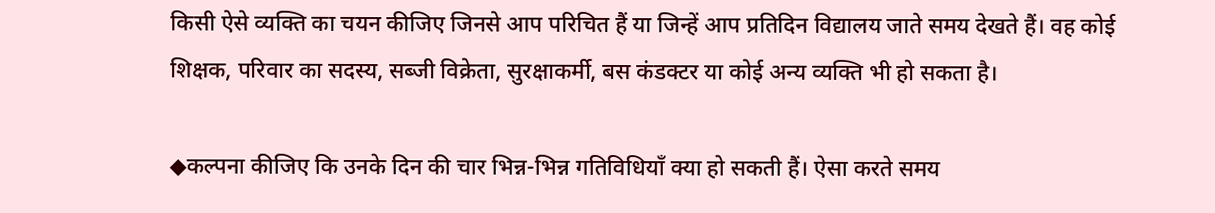किसी ऐसे व्यक्ति का चयन कीजिए जिनसे आप परिचित हैं या जिन्हें आप प्रतिदिन विद्यालय जाते समय देखते हैं। वह कोई शिक्षक, परिवार का सदस्य, सब्जी विक्रेता, सुरक्षाकर्मी, बस कंडक्टर या कोई अन्य व्यक्ति भी हो सकता है।

◆कल्पना कीजिए कि उनके दिन की चार भिन्न-भिन्न गतिविधियाँ क्या हो सकती हैं। ऐसा करते समय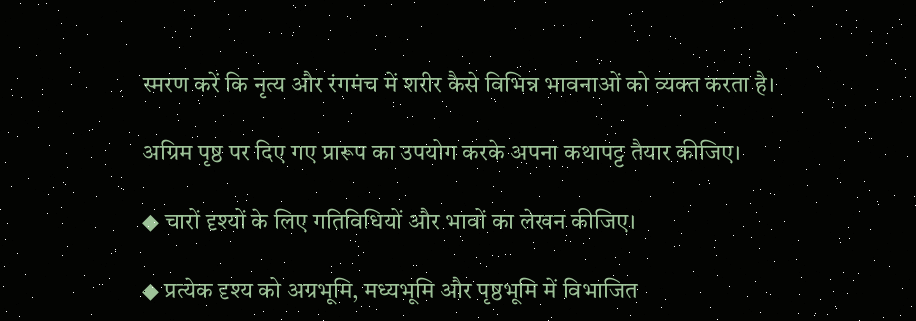स्मरण करें कि नृत्य और रंगमंच में शरीर कैसे विभिन्न भावनाओं को व्यक्त करता है।

अग्रिम पृष्ठ पर दिए गए प्रारूप का उपयोग करके अपना कथापट्ट तैयार कीजिए।

◆ चारों दृश्यों के लिए गतिविधियों और भावों का लेखन कीजिए।

◆ प्रत्येक दृश्य को अग्रभूमि, मध्यभूमि और पृष्ठभूमि में विभाजित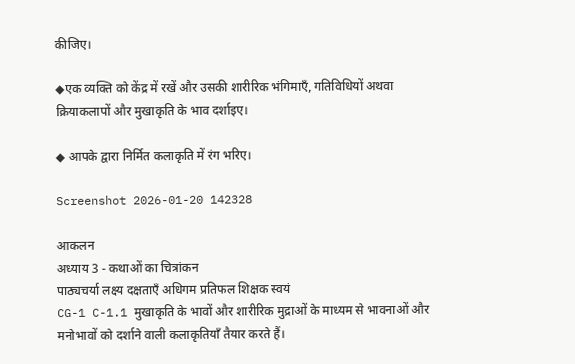कीजिए।

◆एक व्यक्ति को केंद्र में रखें और उसकी शारीरिक भंगिमाएँ, गतिविधियों अथवा क्रियाकलापों और मुखाकृति के भाव दर्शाइए।

◆ आपके द्वारा निर्मित कलाकृति में रंग भरिए।

Screenshot 2026-01-20 142328

आकलन
अध्याय 3 - कथाओं का चित्रांकन
पाठ्यचर्या लक्ष्य दक्षताएँ अधिगम प्रतिफल शिक्षक स्वयं
CG-1 C-1.1 मुखाकृति के भावों और शारीरिक मुद्राओं के माध्यम से भावनाओं और मनोभावों को दर्शाने वाली कलाकृतियाँ तैयार करते हैं।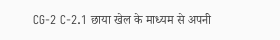CG-2 C-2.1 छाया खेल के माध्यम से अपनी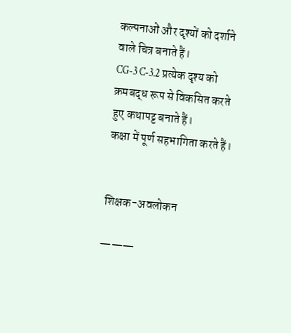कल्पनाओं और दृश्यों को दर्शाने वाले चित्र बनाते हैं।
CG-3 C-3.2 प्रत्येक दृश्य को क्रमबद्ध रूप से विकसित करते हुए कथापट्ट बनाते हैं।
कक्षा में पूर्ण सहभागिता करते हैं।


शिक्षक-अवलोकन

———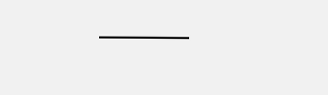———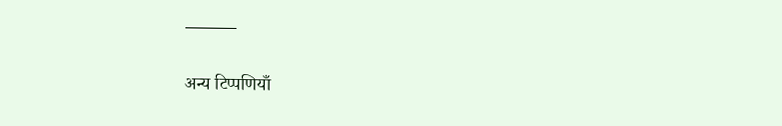———

अन्य टिप्पणियाँ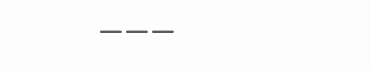———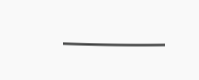———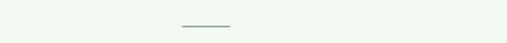———